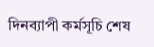দিনব্যাপী কর্মসূচি শেষ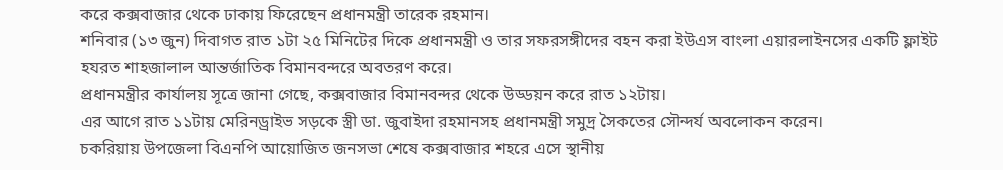করে কক্সবাজার থেকে ঢাকায় ফিরেছেন প্রধানমন্ত্রী তারেক রহমান।
শনিবার (১৩ জুন) দিবাগত রাত ১টা ২৫ মিনিটের দিকে প্রধানমন্ত্রী ও তার সফরসঙ্গীদের বহন করা ইউএস বাংলা এয়ারলাইনসের একটি ফ্লাইট হযরত শাহজালাল আন্তর্জাতিক বিমানবন্দরে অবতরণ করে।
প্রধানমন্ত্রীর কার্যালয় সূত্রে জানা গেছে, কক্সবাজার বিমানবন্দর থেকে উড্ডয়ন করে রাত ১২টায়।
এর আগে রাত ১১টায় মেরিনড্রাইভ সড়কে স্ত্রী ডা. জুবাইদা রহমানসহ প্রধানমন্ত্রী সমুদ্র সৈকতের সৌন্দর্য অবলোকন করেন।
চকরিয়ায় উপজেলা বিএনপি আয়োজিত জনসভা শেষে কক্সবাজার শহরে এসে স্থানীয়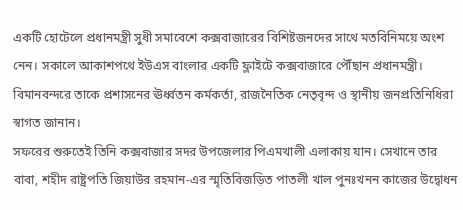একটি হোটেলে প্রধানমন্ত্রী সুধী সমাবেশে কক্সবাজারের বিশিষ্টজনদের সাথে মতবিনিময়ে অংশ নেন। সকালে আকাশপথে ইউএস বাংলার একটি ফ্লাইটে কক্সবাজারে পৌঁছান প্রধানমন্ত্রী। বিমানবন্দরে তাকে প্রশাসনের ঊর্ধ্বতন কর্মকর্তা, রাজনৈতিক নেতৃবৃন্দ ও স্থানীয় জনপ্রতিনিধিরা স্বাগত জানান।
সফরের শুরুতেই তিনি কক্সবাজার সদর উপজেলার পিএমখালী এলাকায় যান। সেখানে তার বাবা, শহীদ রাষ্ট্রপতি জিয়াউর রহমান-এর স্মৃতিবিজড়িত পাতলী খাল পুনঃখনন কাজের উদ্বোধন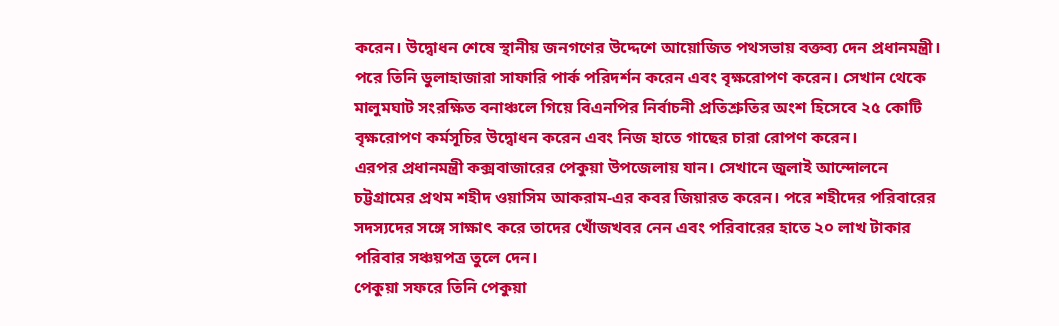করেন। উদ্বোধন শেষে স্থানীয় জনগণের উদ্দেশে আয়োজিত পথসভায় বক্তব্য দেন প্রধানমন্ত্রী।
পরে তিনি ডুলাহাজারা সাফারি পার্ক পরিদর্শন করেন এবং বৃক্ষরোপণ করেন। সেখান থেকে মালুমঘাট সংরক্ষিত বনাঞ্চলে গিয়ে বিএনপির নির্বাচনী প্রতিশ্রুতির অংশ হিসেবে ২৫ কোটি বৃক্ষরোপণ কর্মসূচির উদ্বোধন করেন এবং নিজ হাতে গাছের চারা রোপণ করেন।
এরপর প্রধানমন্ত্রী কক্সবাজারের পেকুয়া উপজেলায় যান। সেখানে জুলাই আন্দোলনে চট্টগ্রামের প্রথম শহীদ ওয়াসিম আকরাম-এর কবর জিয়ারত করেন। পরে শহীদের পরিবারের সদস্যদের সঙ্গে সাক্ষাৎ করে তাদের খোঁজখবর নেন এবং পরিবারের হাতে ২০ লাখ টাকার পরিবার সঞ্চয়পত্র তুলে দেন।
পেকুয়া সফরে তিনি পেকুয়া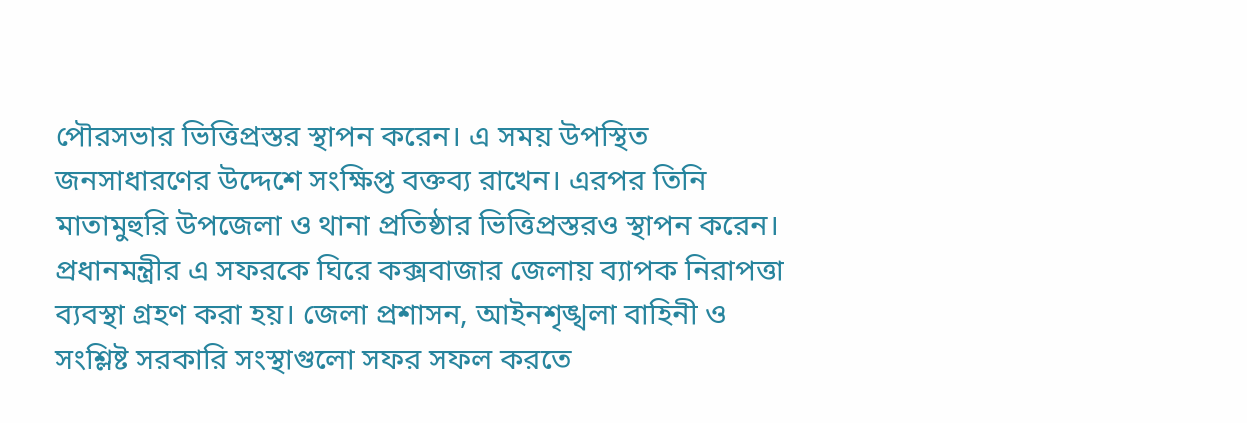পৌরসভার ভিত্তিপ্রস্তর স্থাপন করেন। এ সময় উপস্থিত জনসাধারণের উদ্দেশে সংক্ষিপ্ত বক্তব্য রাখেন। এরপর তিনি মাতামুহুরি উপজেলা ও থানা প্রতিষ্ঠার ভিত্তিপ্রস্তরও স্থাপন করেন।
প্রধানমন্ত্রীর এ সফরকে ঘিরে কক্সবাজার জেলায় ব্যাপক নিরাপত্তা ব্যবস্থা গ্রহণ করা হয়। জেলা প্রশাসন, আইনশৃঙ্খলা বাহিনী ও সংশ্লিষ্ট সরকারি সংস্থাগুলো সফর সফল করতে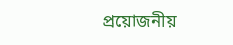প্রয়োজনীয়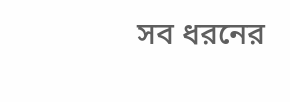সব ধরনের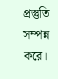প্রস্তুতি সম্পন্ন করে।